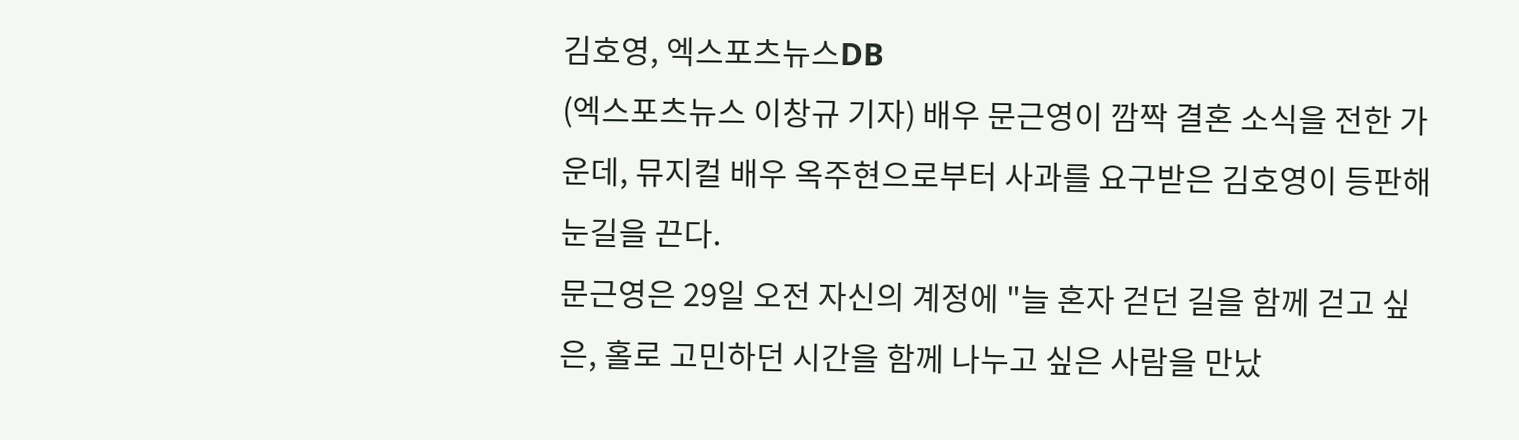김호영, 엑스포츠뉴스DB
(엑스포츠뉴스 이창규 기자) 배우 문근영이 깜짝 결혼 소식을 전한 가운데, 뮤지컬 배우 옥주현으로부터 사과를 요구받은 김호영이 등판해 눈길을 끈다.
문근영은 29일 오전 자신의 계정에 "늘 혼자 걷던 길을 함께 걷고 싶은, 홀로 고민하던 시간을 함께 나누고 싶은 사람을 만났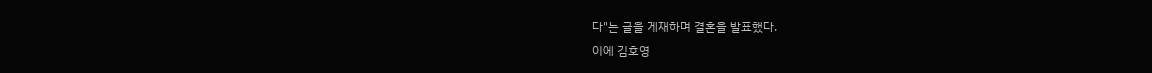다"는 글을 게재하며 결혼을 발표했다.
이에 김호영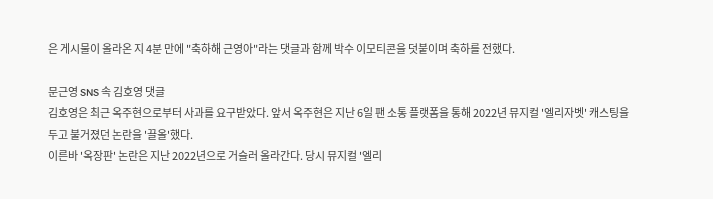은 게시물이 올라온 지 4분 만에 "축하해 근영아"라는 댓글과 함께 박수 이모티콘을 덧붙이며 축하를 전했다.

문근영 SNS 속 김호영 댓글
김호영은 최근 옥주현으로부터 사과를 요구받았다. 앞서 옥주현은 지난 6일 팬 소통 플랫폼을 통해 2022년 뮤지컬 '엘리자벳' 캐스팅을 두고 불거졌던 논란을 '끌올'했다.
이른바 '옥장판' 논란은 지난 2022년으로 거슬러 올라간다. 당시 뮤지컬 '엘리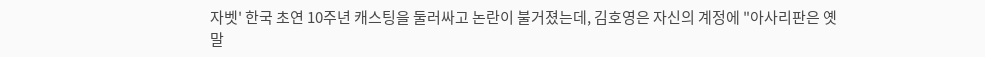자벳' 한국 초연 10주년 캐스팅을 둘러싸고 논란이 불거졌는데, 김호영은 자신의 계정에 "아사리판은 옛말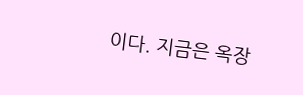이다. 지금은 옥장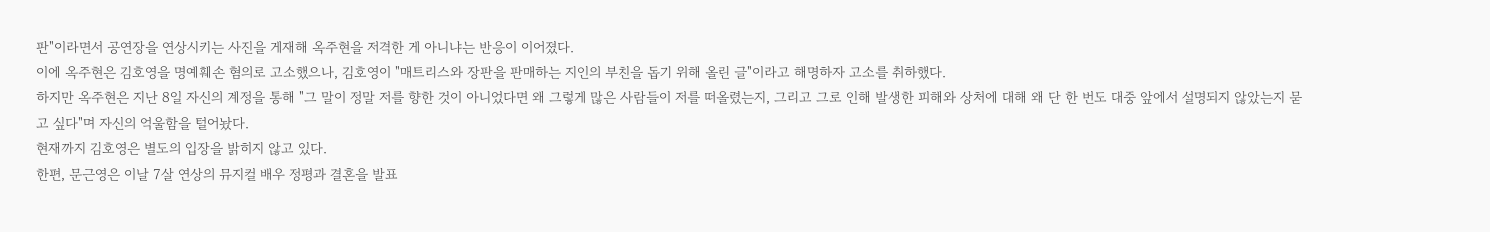판"이라면서 공연장을 연상시키는 사진을 게재해 옥주현을 저격한 게 아니냐는 반응이 이어졌다.
이에 옥주현은 김호영을 명예훼손 혐의로 고소했으나, 김호영이 "매트리스와 장판을 판매하는 지인의 부친을 돕기 위해 올린 글"이라고 해명하자 고소를 취하했다.
하지만 옥주현은 지난 8일 자신의 계정을 통해 "그 말이 정말 저를 향한 것이 아니었다면 왜 그렇게 많은 사람들이 저를 떠올렸는지, 그리고 그로 인해 발생한 피해와 상처에 대해 왜 단 한 번도 대중 앞에서 설명되지 않았는지 묻고 싶다"며 자신의 억울함을 털어놨다.
현재까지 김호영은 별도의 입장을 밝히지 않고 있다.
한편, 문근영은 이날 7살 연상의 뮤지컬 배우 정평과 결혼을 발표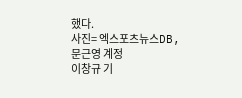했다.
사진= 엑스포츠뉴스DB, 문근영 계정
이창규 기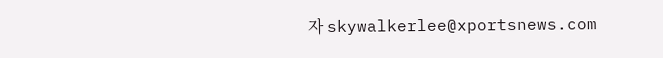자 skywalkerlee@xportsnews.com